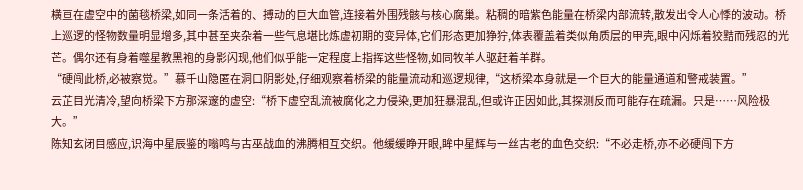横亘在虚空中的菌毯桥梁,如同一条活着的、搏动的巨大血管,连接着外围残骸与核心腐巢。粘稠的暗紫色能量在桥梁内部流转,散发出令人心悸的波动。桥上巡逻的怪物数量明显增多,其中甚至夹杂着一些气息堪比炼虚初期的变异体,它们形态更加狰狞,体表覆盖着类似角质层的甲壳,眼中闪烁着狡黠而残忍的光芒。偶尔还有身着噬星教黑袍的身影闪现,他们似乎能一定程度上指挥这些怪物,如同牧羊人驱赶着羊群。
“硬闯此桥,必被察觉。”慕千山隐匿在洞口阴影处,仔细观察着桥梁的能量流动和巡逻规律,“这桥梁本身就是一个巨大的能量通道和警戒装置。”
云芷目光清冷,望向桥梁下方那深邃的虚空:“桥下虚空乱流被腐化之力侵染,更加狂暴混乱,但或许正因如此,其探测反而可能存在疏漏。只是……风险极大。”
陈知玄闭目感应,识海中星辰鉴的嗡鸣与古巫战血的沸腾相互交织。他缓缓睁开眼,眸中星辉与一丝古老的血色交织:“不必走桥,亦不必硬闯下方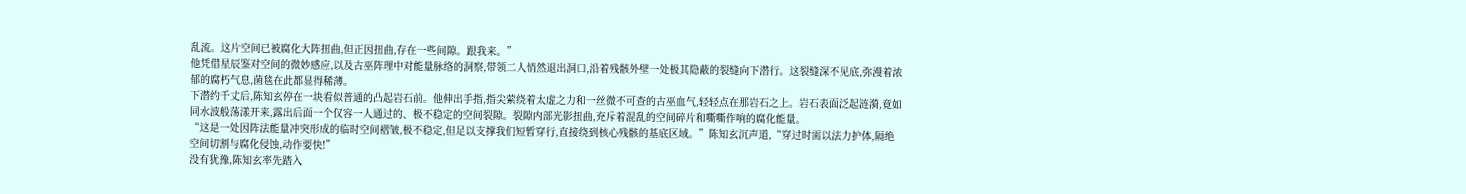乱流。这片空间已被腐化大阵扭曲,但正因扭曲,存在一些间隙。跟我来。”
他凭借星辰鉴对空间的微妙感应,以及古巫阵理中对能量脉络的洞察,带领二人悄然退出洞口,沿着残骸外壁一处极其隐蔽的裂缝向下潜行。这裂缝深不见底,弥漫着浓郁的腐朽气息,菌毯在此都显得稀薄。
下潜约千丈后,陈知玄停在一块看似普通的凸起岩石前。他伸出手指,指尖萦绕着太虚之力和一丝微不可查的古巫血气,轻轻点在那岩石之上。岩石表面泛起涟漪,竟如同水波般荡漾开来,露出后面一个仅容一人通过的、极不稳定的空间裂隙。裂隙内部光影扭曲,充斥着混乱的空间碎片和嘶嘶作响的腐化能量。
“这是一处因阵法能量冲突形成的临时空间褶皱,极不稳定,但足以支撑我们短暂穿行,直接绕到核心残骸的基底区域。”陈知玄沉声道,“穿过时需以法力护体,隔绝空间切割与腐化侵蚀,动作要快!”
没有犹豫,陈知玄率先踏入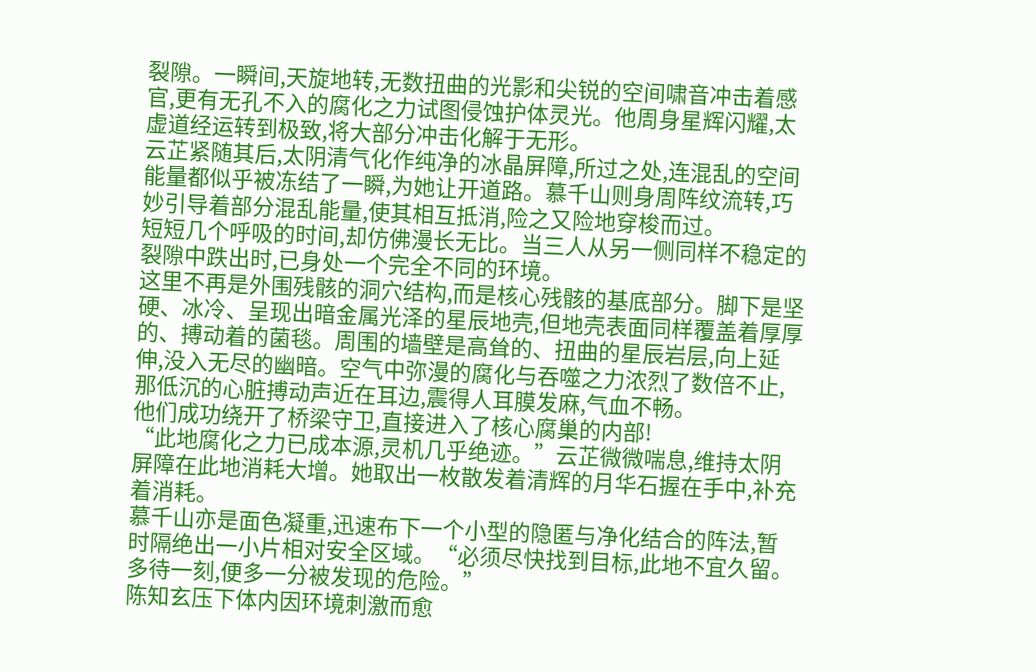裂隙。一瞬间,天旋地转,无数扭曲的光影和尖锐的空间啸音冲击着感官,更有无孔不入的腐化之力试图侵蚀护体灵光。他周身星辉闪耀,太虚道经运转到极致,将大部分冲击化解于无形。
云芷紧随其后,太阴清气化作纯净的冰晶屏障,所过之处,连混乱的空间能量都似乎被冻结了一瞬,为她让开道路。慕千山则身周阵纹流转,巧妙引导着部分混乱能量,使其相互抵消,险之又险地穿梭而过。
短短几个呼吸的时间,却仿佛漫长无比。当三人从另一侧同样不稳定的裂隙中跌出时,已身处一个完全不同的环境。
这里不再是外围残骸的洞穴结构,而是核心残骸的基底部分。脚下是坚硬、冰冷、呈现出暗金属光泽的星辰地壳,但地壳表面同样覆盖着厚厚的、搏动着的菌毯。周围的墙壁是高耸的、扭曲的星辰岩层,向上延伸,没入无尽的幽暗。空气中弥漫的腐化与吞噬之力浓烈了数倍不止,那低沉的心脏搏动声近在耳边,震得人耳膜发麻,气血不畅。
他们成功绕开了桥梁守卫,直接进入了核心腐巢的内部!
“此地腐化之力已成本源,灵机几乎绝迹。”云芷微微喘息,维持太阴屏障在此地消耗大增。她取出一枚散发着清辉的月华石握在手中,补充着消耗。
慕千山亦是面色凝重,迅速布下一个小型的隐匿与净化结合的阵法,暂时隔绝出一小片相对安全区域。“必须尽快找到目标,此地不宜久留。多待一刻,便多一分被发现的危险。”
陈知玄压下体内因环境刺激而愈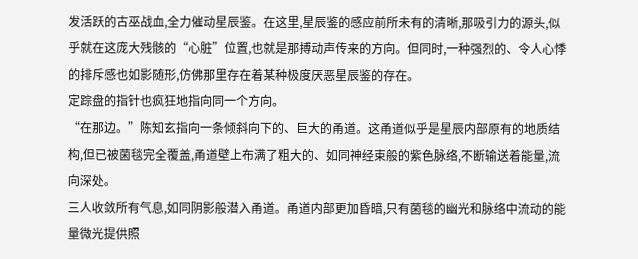发活跃的古巫战血,全力催动星辰鉴。在这里,星辰鉴的感应前所未有的清晰,那吸引力的源头,似乎就在这庞大残骸的“心脏”位置,也就是那搏动声传来的方向。但同时,一种强烈的、令人心悸的排斥感也如影随形,仿佛那里存在着某种极度厌恶星辰鉴的存在。
定踪盘的指针也疯狂地指向同一个方向。
“在那边。”陈知玄指向一条倾斜向下的、巨大的甬道。这甬道似乎是星辰内部原有的地质结构,但已被菌毯完全覆盖,甬道壁上布满了粗大的、如同神经束般的紫色脉络,不断输送着能量,流向深处。
三人收敛所有气息,如同阴影般潜入甬道。甬道内部更加昏暗,只有菌毯的幽光和脉络中流动的能量微光提供照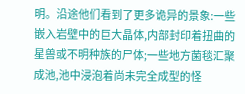明。沿途他们看到了更多诡异的景象:一些嵌入岩壁中的巨大晶体,内部封印着扭曲的星兽或不明种族的尸体;一些地方菌毯汇聚成池,池中浸泡着尚未完全成型的怪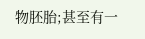物胚胎;甚至有一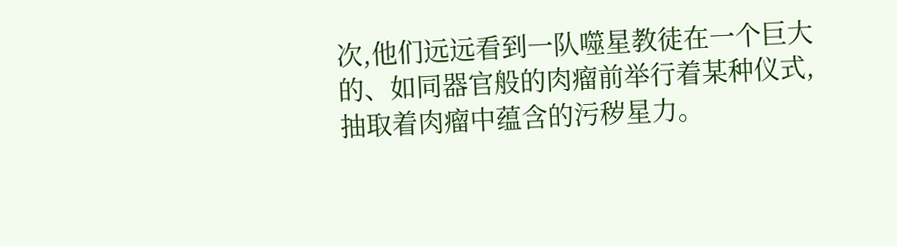次,他们远远看到一队噬星教徒在一个巨大的、如同器官般的肉瘤前举行着某种仪式,抽取着肉瘤中蕴含的污秽星力。